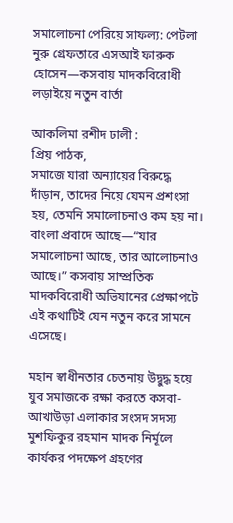সমালোচনা পেরিয়ে সাফল্য: পেটলা নুরু গ্রেফতারে এসআই ফারুক হোসেন—কসবায় মাদকবিরোধী লড়াইয়ে নতুন বার্তা

আকলিমা রশীদ ঢালী :
প্রিয় পাঠক,
সমাজে যারা অন্যায়ের বিরুদ্ধে দাঁড়ান, তাদের নিয়ে যেমন প্রশংসা হয়, তেমনি সমালোচনাও কম হয় না। বাংলা প্রবাদে আছে—“যার সমালোচনা আছে, তার আলোচনাও আছে।” কসবায় সাম্প্রতিক মাদকবিরোধী অভিযানের প্রেক্ষাপটে এই কথাটিই যেন নতুন করে সামনে এসেছে।

মহান স্বাধীনতার চেতনায় উদ্বুদ্ধ হয়ে যুব সমাজকে রক্ষা করতে কসবা-আখাউড়া এলাকার সংসদ সদস্য মুশফিকুর রহমান মাদক নির্মূলে কার্যকর পদক্ষেপ গ্রহণের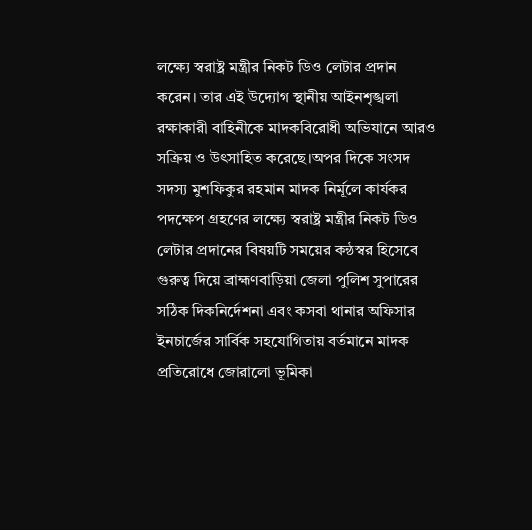লক্ষ্যে স্বরাষ্ট্র মন্ত্রীর নিকট ডিও লেটার প্রদান করেন। তার এই উদ্যোগ স্থানীয় আইনশৃঙ্খলা রক্ষাকারী বাহিনীকে মাদকবিরোধী অভিযানে আরও সক্রিয় ও উৎসাহিত করেছে।অপর দিকে সংসদ সদস্য মুশফিকুর রহমান মাদক নির্মূলে কার্যকর পদক্ষেপ গ্রহণের লক্ষ্যে স্বরাষ্ট্র মন্ত্রীর নিকট ডিও লেটার প্রদানের বিষয়টি সময়ের কন্ঠস্বর হিসেবে গুরুত্ব দিয়ে ব্রাহ্মণবাড়িয়া জেলা পুলিশ সুপারের সঠিক দিকনির্দেশনা এবং কসবা থানার অফিসার ইনচার্জের সার্বিক সহযোগিতায় বর্তমানে মাদক প্রতিরোধে জোরালো ভূমিকা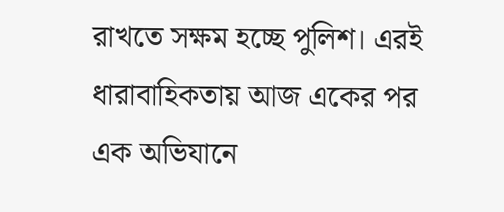রাখতে সক্ষম হচ্ছে পুলিশ। এরই ধারাবাহিকতায় আজ একের পর এক অভিযানে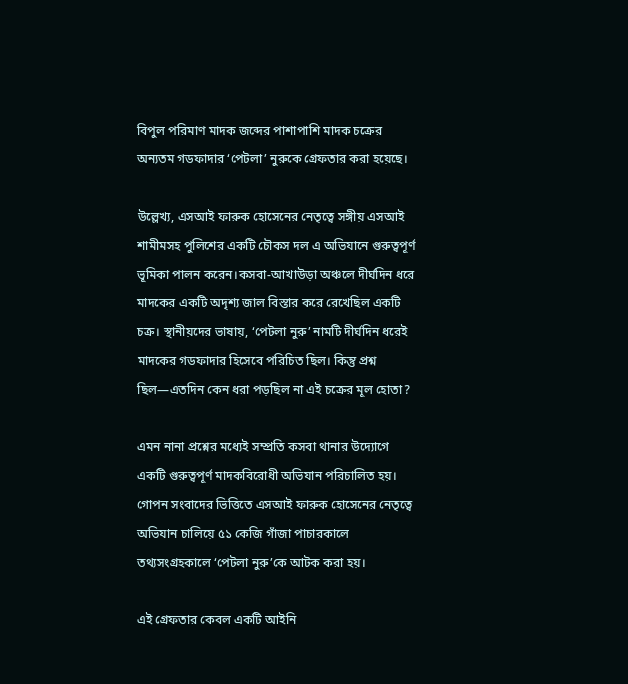বিপুল পরিমাণ মাদক জব্দের পাশাপাশি মাদক চক্রের অন্যতম গডফাদার ‘পেটলা’ নুরুকে গ্রেফতার করা হয়েছে।

উল্লেখ্য, এসআই ফারুক হোসেনের নেতৃত্বে সঙ্গীয় এসআই শামীমসহ পুলিশের একটি চৌকস দল এ অভিযানে গুরুত্বপূর্ণ ভূমিকা পালন করেন।কসবা-আখাউড়া অঞ্চলে দীর্ঘদিন ধরে মাদকের একটি অদৃশ্য জাল বিস্তার করে রেখেছিল একটি চক্র। স্থানীয়দের ভাষায়, ‘পেটলা নুরু’ নামটি দীর্ঘদিন ধরেই মাদকের গডফাদার হিসেবে পরিচিত ছিল। কিন্তু প্রশ্ন ছিল—এতদিন কেন ধরা পড়ছিল না এই চক্রের মূল হোতা?

এমন নানা প্রশ্নের মধ্যেই সম্প্রতি কসবা থানার উদ্যোগে একটি গুরুত্বপূর্ণ মাদকবিরোধী অভিযান পরিচালিত হয়। গোপন সংবাদের ভিত্তিতে এসআই ফারুক হোসেনের নেতৃত্বে অভিযান চালিয়ে ৫১ কেজি গাঁজা পাচারকালে তথ্যসংগ্রহকালে ‘পেটলা নুরু’কে আটক করা হয়।

এই গ্রেফতার কেবল একটি আইনি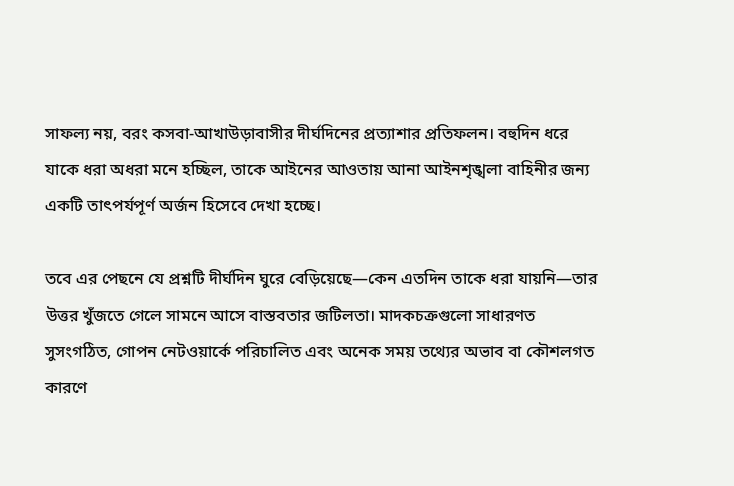সাফল্য নয়, বরং কসবা-আখাউড়াবাসীর দীর্ঘদিনের প্রত্যাশার প্রতিফলন। বহুদিন ধরে যাকে ধরা অধরা মনে হচ্ছিল, তাকে আইনের আওতায় আনা আইনশৃঙ্খলা বাহিনীর জন্য একটি তাৎপর্যপূর্ণ অর্জন হিসেবে দেখা হচ্ছে।

তবে এর পেছনে যে প্রশ্নটি দীর্ঘদিন ঘুরে বেড়িয়েছে—কেন এতদিন তাকে ধরা যায়নি—তার উত্তর খুঁজতে গেলে সামনে আসে বাস্তবতার জটিলতা। মাদকচক্রগুলো সাধারণত সুসংগঠিত, গোপন নেটওয়ার্কে পরিচালিত এবং অনেক সময় তথ্যের অভাব বা কৌশলগত কারণে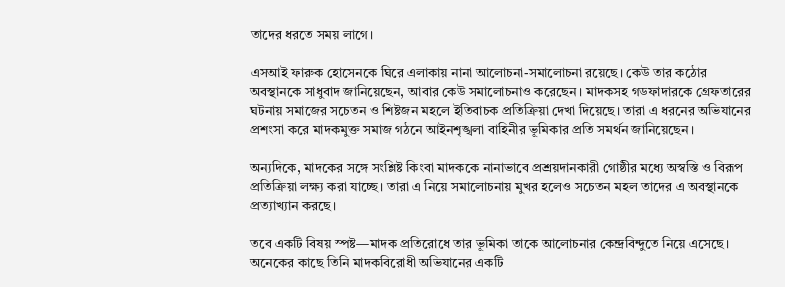তাদের ধরতে সময় লাগে।

এসআই ফারুক হোসেনকে ঘিরে এলাকায় নানা আলোচনা-সমালোচনা রয়েছে। কেউ তার কঠোর অবস্থানকে সাধুবাদ জানিয়েছেন, আবার কেউ সমালোচনাও করেছেন। মাদকসহ গডফাদারকে গ্রেফতারের ঘটনায় সমাজের সচেতন ও শিষ্টজন মহলে ইতিবাচক প্রতিক্রিয়া দেখা দিয়েছে। তারা এ ধরনের অভিযানের প্রশংসা করে মাদকমুক্ত সমাজ গঠনে আইনশৃঙ্খলা বাহিনীর ভূমিকার প্রতি সমর্থন জানিয়েছেন।

অন্যদিকে, মাদকের সঙ্গে সংশ্লিষ্ট কিংবা মাদককে নানাভাবে প্রশ্রয়দানকারী গোষ্ঠীর মধ্যে অস্বস্তি ও বিরূপ প্রতিক্রিয়া লক্ষ্য করা যাচ্ছে। তারা এ নিয়ে সমালোচনায় মুখর হলেও সচেতন মহল তাদের এ অবস্থানকে প্রত্যাখ্যান করছে।

তবে একটি বিষয় স্পষ্ট—মাদক প্রতিরোধে তার ভূমিকা তাকে আলোচনার কেন্দ্রবিন্দুতে নিয়ে এসেছে। অনেকের কাছে তিনি মাদকবিরোধী অভিযানের একটি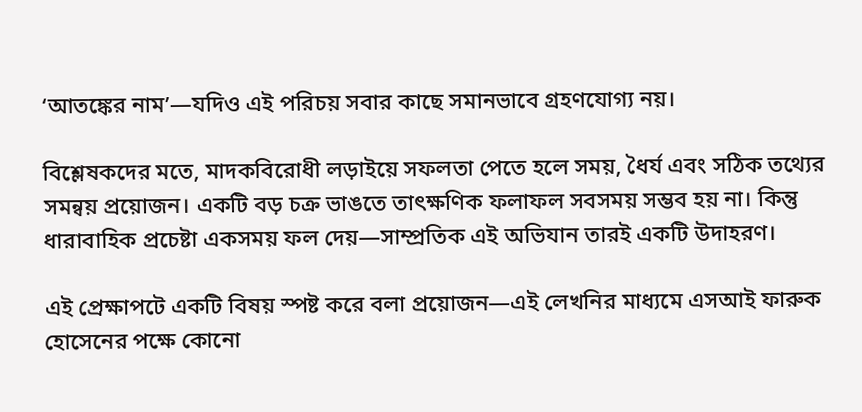‘আতঙ্কের নাম’—যদিও এই পরিচয় সবার কাছে সমানভাবে গ্রহণযোগ্য নয়।

বিশ্লেষকদের মতে, মাদকবিরোধী লড়াইয়ে সফলতা পেতে হলে সময়, ধৈর্য এবং সঠিক তথ্যের সমন্বয় প্রয়োজন। একটি বড় চক্র ভাঙতে তাৎক্ষণিক ফলাফল সবসময় সম্ভব হয় না। কিন্তু ধারাবাহিক প্রচেষ্টা একসময় ফল দেয়—সাম্প্রতিক এই অভিযান তারই একটি উদাহরণ।

এই প্রেক্ষাপটে একটি বিষয় স্পষ্ট করে বলা প্রয়োজন—এই লেখনির মাধ্যমে এসআই ফারুক হোসেনের পক্ষে কোনো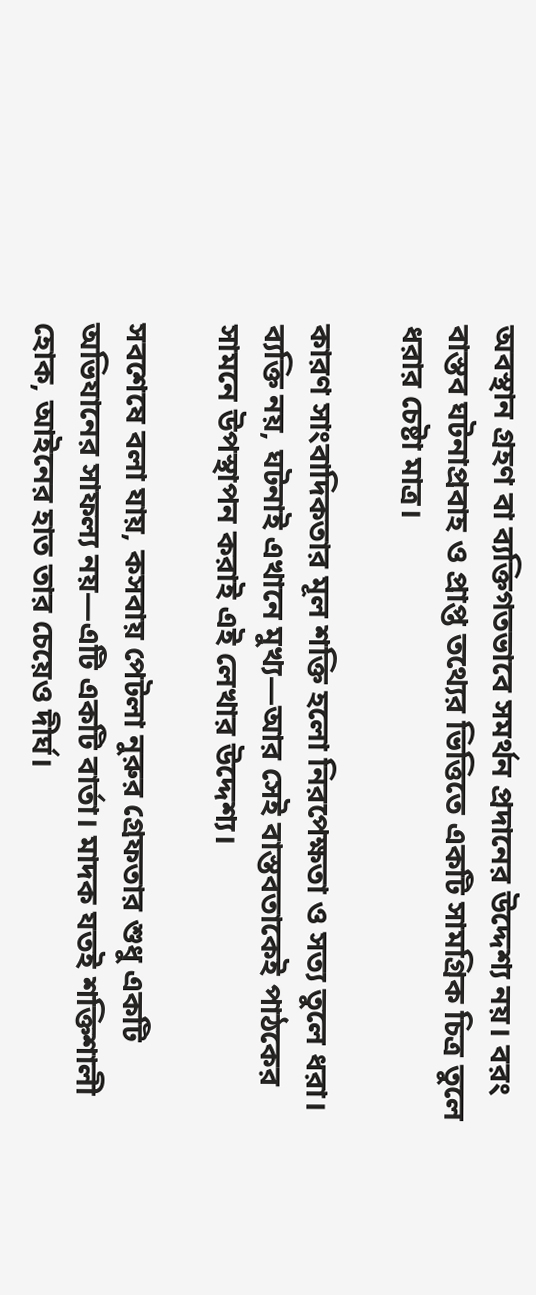অবস্থান গ্রহণ বা ব্যক্তিগতভাবে সমর্থন প্রদানের উদ্দেশ্য নয়। বরং বাস্তব ঘটনাপ্রবাহ ও প্রাপ্ত তথ্যের ভিত্তিতে একটি সামগ্রিক চিত্র তুলে ধরার চেষ্টা মাত্র।

কারণ সাংবাদিকতার মূল শক্তি হলো নিরপেক্ষতা ও সত্য তুলে ধরা। ব্যক্তি নয়, ঘটনাই এখানে মুখ্য—আর সেই বাস্তবতাকেই পাঠকের সামনে উপস্থাপন করাই এই লেখার উদ্দেশ্য।

সবশেষে বলা যায়, কসবায় পেটলা নুরুর গ্রেফতার শুধু একটি অভিযানের সাফল্য নয়—এটি একটি বার্তা। মাদক যতই শক্তিশালী হোক, আইনের হাত তার চেয়েও দীর্ঘ।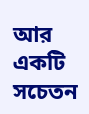আর একটি সচেতন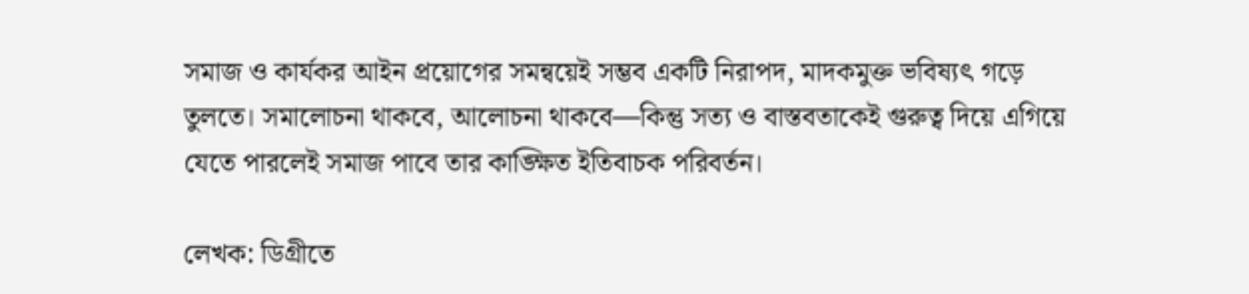সমাজ ও কার্যকর আইন প্রয়োগের সমন্বয়েই সম্ভব একটি নিরাপদ, মাদকমুক্ত ভবিষ্যৎ গড়ে তুলতে। সমালোচনা থাকবে, আলোচনা থাকবে—কিন্তু সত্য ও বাস্তবতাকেই গুরুত্ব দিয়ে এগিয়ে যেতে পারলেই সমাজ পাবে তার কাঙ্ক্ষিত ইতিবাচক পরিবর্তন।

লেখক: ডিগ্রীতে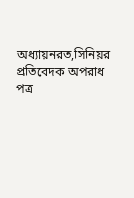অধ্যায়নরত,সিনিয়র প্রতিবেদক অপরাধ পত্র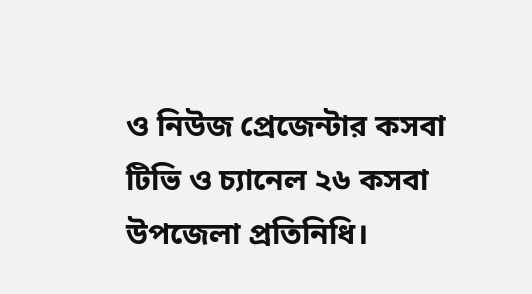ও নিউজ প্রেজেন্টার কসবা টিভি ও চ্যানেল ২৬ কসবা উপজেলা প্রতিনিধি।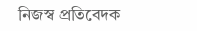নিজস্ব প্রতিবেদক